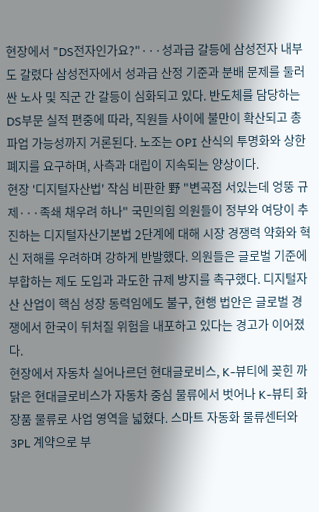현장에서 "DS전자인가요?"···성과급 갈등에 삼성전자 내부도 갈렸다 삼성전자에서 성과급 산정 기준과 분배 문제를 둘러싼 노사 및 직군 간 갈등이 심화되고 있다. 반도체를 담당하는 DS부문 실적 편중에 따라, 직원들 사이에 불만이 확산되고 총파업 가능성까지 거론된다. 노조는 OPI 산식의 투명화와 상한 폐지를 요구하며, 사측과 대립이 지속되는 양상이다.
현장 '디지털자산법' 작심 비판한 野 "변곡점 서있는데 엉뚱 규제···족쇄 채우려 하나" 국민의힘 의원들이 정부와 여당이 추진하는 디지털자산기본법 2단계에 대해 시장 경쟁력 약화와 혁신 저해를 우려하며 강하게 반발했다. 의원들은 글로벌 기준에 부합하는 제도 도입과 과도한 규제 방지를 촉구했다. 디지털자산 산업이 핵심 성장 동력임에도 불구, 현행 법안은 글로벌 경쟁에서 한국이 뒤처질 위험을 내포하고 있다는 경고가 이어졌다.
현장에서 자동차 실어나르던 현대글로비스, K-뷰티에 꽂힌 까닭은 현대글로비스가 자동차 중심 물류에서 벗어나 K-뷰티 화장품 물류로 사업 영역을 넓혔다. 스마트 자동화 물류센터와 3PL 계약으로 부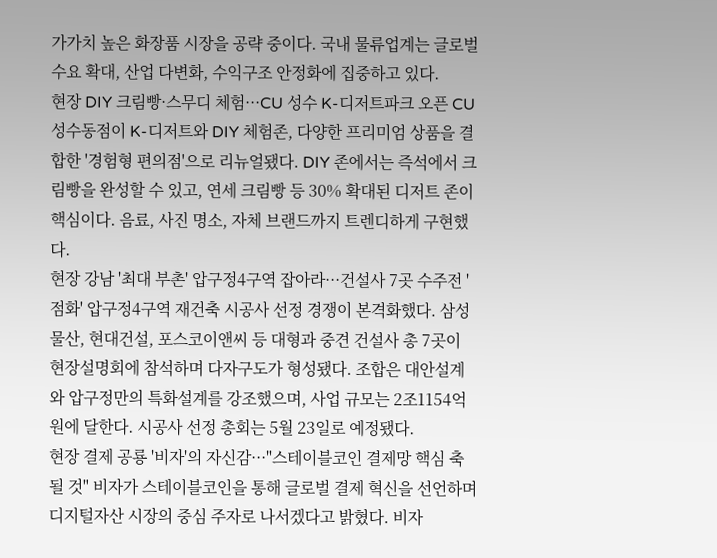가가치 높은 화장품 시장을 공략 중이다. 국내 물류업계는 글로벌 수요 확대, 산업 다변화, 수익구조 안정화에 집중하고 있다.
현장 DIY 크림빵·스무디 체험···CU 성수 K-디저트파크 오픈 CU 성수동점이 K-디저트와 DIY 체험존, 다양한 프리미엄 상품을 결합한 '경험형 편의점'으로 리뉴얼됐다. DIY 존에서는 즉석에서 크림빵을 완성할 수 있고, 연세 크림빵 등 30% 확대된 디저트 존이 핵심이다. 음료, 사진 명소, 자체 브랜드까지 트렌디하게 구현했다.
현장 강남 '최대 부촌' 압구정4구역 잡아라···건설사 7곳 수주전 '점화' 압구정4구역 재건축 시공사 선정 경쟁이 본격화했다. 삼성물산, 현대건설, 포스코이앤씨 등 대형과 중견 건설사 총 7곳이 현장설명회에 참석하며 다자구도가 형성됐다. 조합은 대안설계와 압구정만의 특화설계를 강조했으며, 사업 규모는 2조1154억원에 달한다. 시공사 선정 총회는 5월 23일로 예정됐다.
현장 결제 공룡 '비자'의 자신감···"스테이블코인 결제망 핵심 축 될 것" 비자가 스테이블코인을 통해 글로벌 결제 혁신을 선언하며 디지털자산 시장의 중심 주자로 나서겠다고 밝혔다. 비자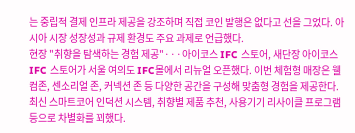는 중립적 결제 인프라 제공을 강조하며 직접 코인 발행은 없다고 선을 그었다. 아시아 시장 성장성과 규제 환경도 주요 과제로 언급했다.
현장 "취향을 탐색하는 경험 제공"···아이코스 IFC 스토어, 새단장 아이코스 IFC 스토어가 서울 여의도 IFC몰에서 리뉴얼 오픈했다. 이번 체험형 매장은 웰컴존, 센소리얼 존, 커넥션 존 등 다양한 공간을 구성해 맞춤형 경험을 제공한다. 최신 스마트코어 인덕션 시스템, 취향별 제품 추천, 사용기기 리사이클 프로그램 등으로 차별화를 꾀했다.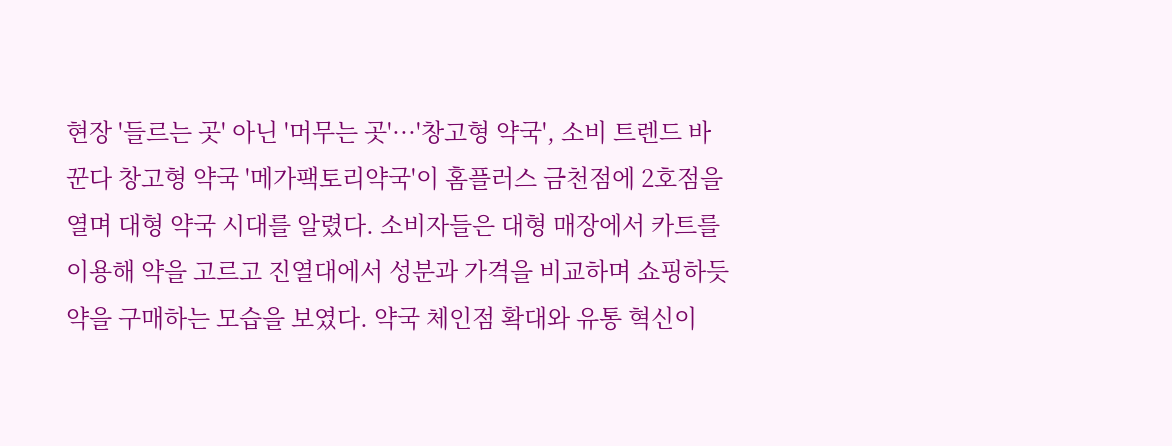현장 '들르는 곳' 아닌 '머무는 곳'···'창고형 약국', 소비 트렌드 바꾼다 창고형 약국 '메가팩토리약국'이 홈플러스 금천점에 2호점을 열며 대형 약국 시대를 알렸다. 소비자들은 대형 매장에서 카트를 이용해 약을 고르고 진열대에서 성분과 가격을 비교하며 쇼핑하듯 약을 구매하는 모습을 보였다. 약국 체인점 확대와 유통 혁신이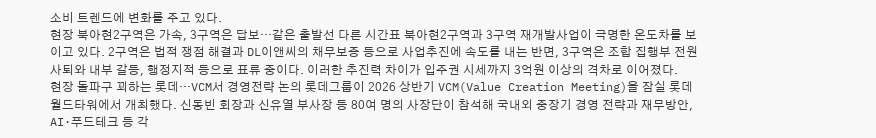소비 트렌드에 변화를 주고 있다.
현장 북아현2구역은 가속, 3구역은 답보···같은 출발선 다른 시간표 북아현2구역과 3구역 재개발사업이 극명한 온도차를 보이고 있다. 2구역은 법적 쟁점 해결과 DL이앤씨의 채무보증 등으로 사업추진에 속도를 내는 반면, 3구역은 조합 집행부 전원 사퇴와 내부 갈등, 행정지적 등으로 표류 중이다. 이러한 추진력 차이가 입주권 시세까지 3억원 이상의 격차로 이어졌다.
현장 돌파구 꾀하는 롯데···VCM서 경영전략 논의 롯데그룹이 2026 상반기 VCM(Value Creation Meeting)을 잠실 롯데월드타워에서 개최했다. 신동빈 회장과 신유열 부사장 등 80여 명의 사장단이 참석해 국내외 중장기 경영 전략과 재무방안, AI·푸드테크 등 각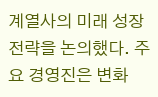계열사의 미래 성장 전략을 논의했다. 주요 경영진은 변화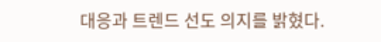대응과 트렌드 선도 의지를 밝혔다.